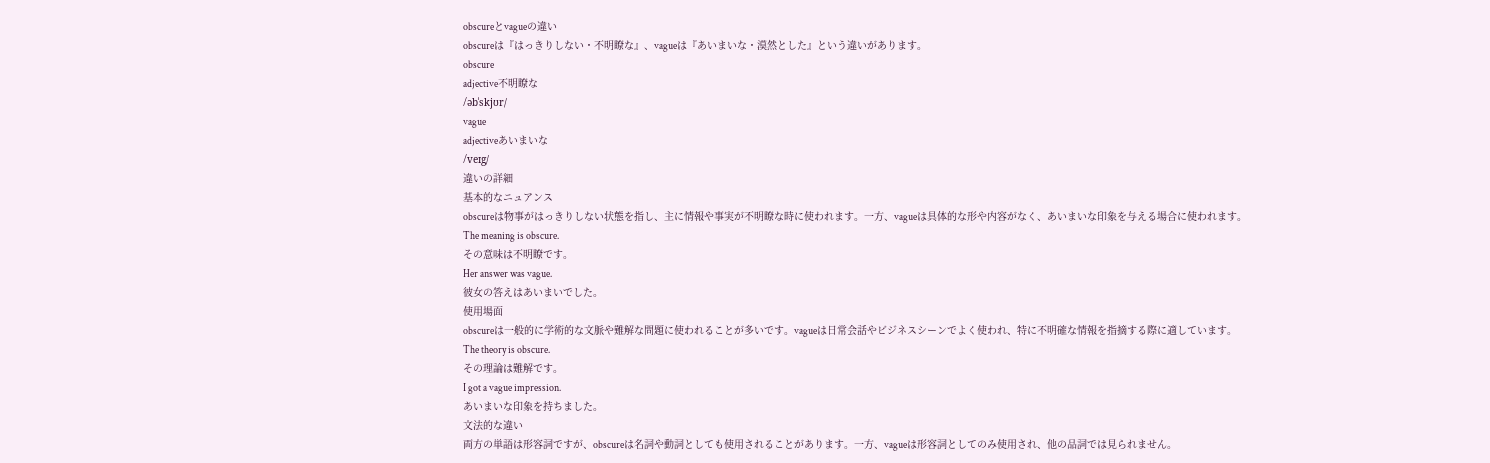obscureとvagueの違い
obscureは『はっきりしない・不明瞭な』、vagueは『あいまいな・漠然とした』という違いがあります。
obscure
adjective不明瞭な
/əbˈskjʊr/
vague
adjectiveあいまいな
/veɪg/
違いの詳細
基本的なニュアンス
obscureは物事がはっきりしない状態を指し、主に情報や事実が不明瞭な時に使われます。一方、vagueは具体的な形や内容がなく、あいまいな印象を与える場合に使われます。
The meaning is obscure.
その意味は不明瞭です。
Her answer was vague.
彼女の答えはあいまいでした。
使用場面
obscureは一般的に学術的な文脈や難解な問題に使われることが多いです。vagueは日常会話やビジネスシーンでよく使われ、特に不明確な情報を指摘する際に適しています。
The theory is obscure.
その理論は難解です。
I got a vague impression.
あいまいな印象を持ちました。
文法的な違い
両方の単語は形容詞ですが、obscureは名詞や動詞としても使用されることがあります。一方、vagueは形容詞としてのみ使用され、他の品詞では見られません。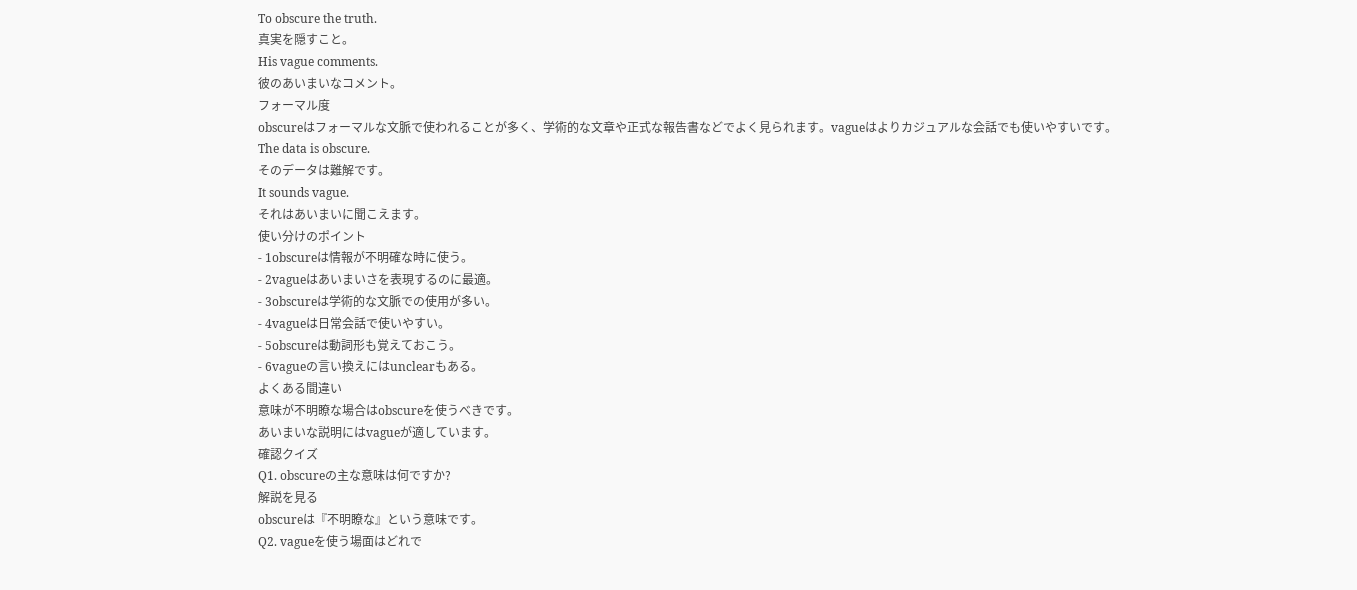To obscure the truth.
真実を隠すこと。
His vague comments.
彼のあいまいなコメント。
フォーマル度
obscureはフォーマルな文脈で使われることが多く、学術的な文章や正式な報告書などでよく見られます。vagueはよりカジュアルな会話でも使いやすいです。
The data is obscure.
そのデータは難解です。
It sounds vague.
それはあいまいに聞こえます。
使い分けのポイント
- 1obscureは情報が不明確な時に使う。
- 2vagueはあいまいさを表現するのに最適。
- 3obscureは学術的な文脈での使用が多い。
- 4vagueは日常会話で使いやすい。
- 5obscureは動詞形も覚えておこう。
- 6vagueの言い換えにはunclearもある。
よくある間違い
意味が不明瞭な場合はobscureを使うべきです。
あいまいな説明にはvagueが適しています。
確認クイズ
Q1. obscureの主な意味は何ですか?
解説を見る
obscureは『不明瞭な』という意味です。
Q2. vagueを使う場面はどれで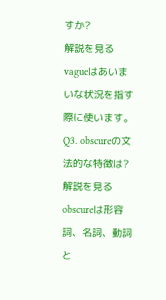すか?
解説を見る
vagueはあいまいな状況を指す際に使います。
Q3. obscureの文法的な特徴は?
解説を見る
obscureは形容詞、名詞、動詞と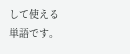して使える単語です。